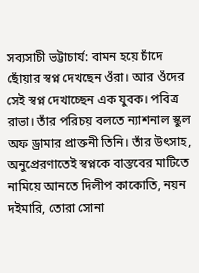সব্যসাচী ভট্টাচার্য: বামন হয়ে চাঁদে ছোঁয়ার স্বপ্ন দেখছেন ওঁরা। আর ওঁদের সেই স্বপ্ন দেখাচ্ছেন এক যুবক। পবিত্র রাভা। তাঁর পরিচয় বলতে ন্যাশনাল স্কুল অফ ড্রামার প্রাক্তনী তিনি। তাঁর উৎসাহ, অনুপ্রেরণাতেই স্বপ্নকে বাস্তবের মাটিতে নামিয়ে আনতে দিলীপ কাকোতি, নয়ন দইমারি, তোরা সোনা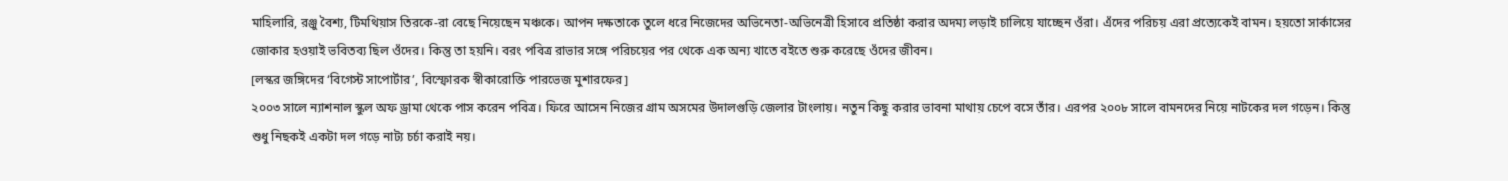মাহিলারি, রঞ্জু বৈশ্য, টিমথিয়াস তিরকে-রা বেছে নিয়েছেন মঞ্চকে। আপন দক্ষতাকে তুলে ধরে নিজেদের অভিনেতা-অভিনেত্রী হিসাবে প্রতিষ্ঠা করার অদম্য লড়াই চালিয়ে যাচ্ছেন ওঁরা। এঁদের পরিচয় এরা প্রত্যেকেই বামন। হয়তো সার্কাসের জোকার হওয়াই ভবিতব্য ছিল ওঁদের। কিন্তু তা হয়নি। বরং পবিত্র রাভার সঙ্গে পরিচয়ের পর থেকে এক অন্য খাতে বইতে শুরু করেছে ওঁদের জীবন।
[লস্কর জঙ্গিদের ‘বিগেস্ট সাপোর্টার’, বিস্ফোরক স্বীকারোক্তি পারভেজ মুশারফের]
২০০৩ সালে ন্যাশনাল স্কুল অফ ড্রামা থেকে পাস করেন পবিত্র। ফিরে আসেন নিজের গ্রাম অসমের উদালগুড়ি জেলার টাংলায়। নতুন কিছু করার ভাবনা মাথায় চেপে বসে তাঁর। এরপর ২০০৮ সালে বামনদের নিয়ে নাটকের দল গড়েন। কিন্তু শুধু নিছকই একটা দল গড়ে নাট্য চর্চা করাই নয়।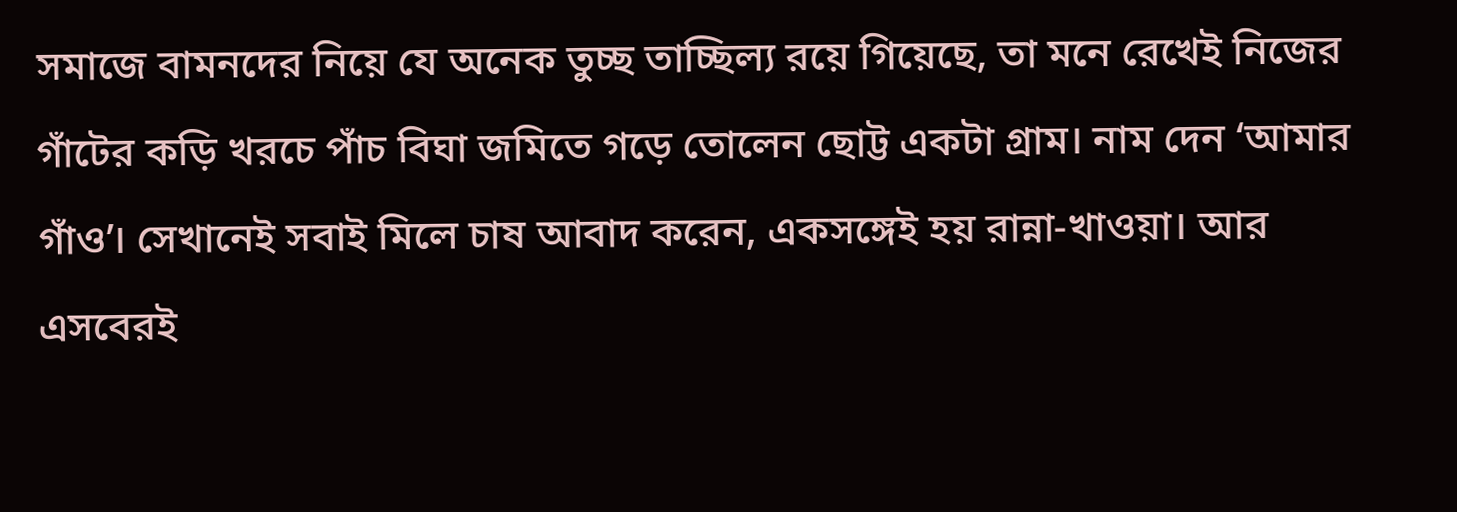সমাজে বামনদের নিয়ে যে অনেক তুচ্ছ তাচ্ছিল্য রয়ে গিয়েছে, তা মনে রেখেই নিজের গাঁটের কড়ি খরচে পাঁচ বিঘা জমিতে গড়ে তোলেন ছোট্ট একটা গ্রাম। নাম দেন ‘আমার গাঁও’। সেখানেই সবাই মিলে চাষ আবাদ করেন, একসঙ্গেই হয় রান্না-খাওয়া। আর এসবেরই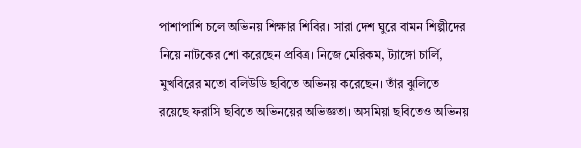পাশাপাশি চলে অভিনয় শিক্ষার শিবির। সারা দেশ ঘুরে বামন শিল্পীদের নিয়ে নাটকের শো করেছেন প্রবিত্র। নিজে মেরিকম, ট্যাঙ্গো চার্লি, মুখবিরের মতো বলিউডি ছবিতে অভিনয় করেছেন। তাঁর ঝুলিতে রয়েছে ফরাসি ছবিতে অভিনয়ের অভিজ্ঞতা। অসমিয়া ছবিতেও অভিনয়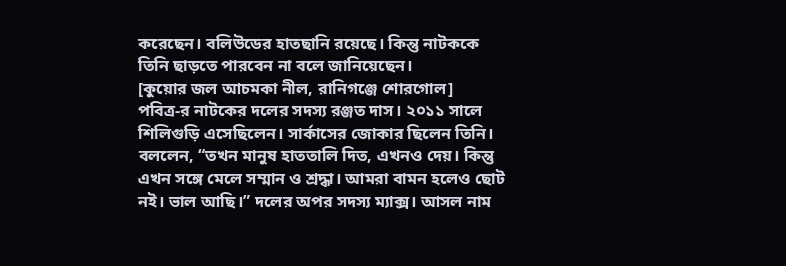করেছেন। বলিউডের হাতছানি রয়েছে। কিন্তু নাটককে তিনি ছাড়তে পারবেন না বলে জানিয়েছেন।
[কুয়োর জল আচমকা নীল, রানিগঞ্জে শোরগোল]
পবিত্র-র নাটকের দলের সদস্য রঞ্জত দাস। ২০১১ সালে শিলিগুড়ি এসেছিলেন। সার্কাসের জোকার ছিলেন তিনি। বললেন, “তখন মানুষ হাততালি দিত, এখনও দেয়। কিন্তু এখন সঙ্গে মেলে সম্মান ও শ্রদ্ধা। আমরা বামন হলেও ছোট নই। ভাল আছি।” দলের অপর সদস্য ম্যাক্স। আসল নাম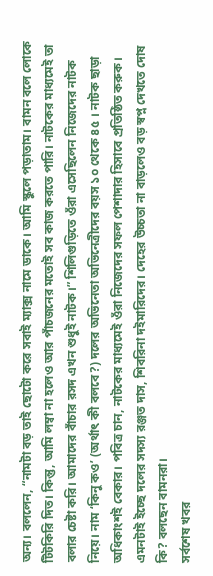অন্য। বললেন, “নামটা বড় তাই ছোটো করে সবাই ম্যাক্স নামে ডাকে। আমি স্কুলে পড়াতাম। বামন বলে লোকে টিটকিরি দিত। কিন্তু, আমি লম্বা না হলেও আর পাঁচজনের মতোই সব কাজ করতে পারি। নাটকের মাধ্যমেই তা বলার চেষ্টা করি। আমাদের বাঁচার রসদ এখন শুধুই নাটক।” শিলিগুড়িতে ওঁরা এসেছিলেন নিজেদের নাটক নিয়ে। নাম ‘কিনু কও’ (অর্থাৎ কী বলবে?) দলের অভিনেতা অভিনেত্রীদের বয়স ১০ থেকে ৪৫ । নাটক ছাড়া অধিকাংশই বেকার। পবিত্র চান, নাটকের মাধ্যমেই ওঁরা নিজেদের সফল পেশাদার হিসাবে প্রতিষ্ঠিত করুক। এমনটাই ইচ্ছে দলের সদস্য রঞ্জত দাস, শিবরিনা দইমারিদের। দেহের উচ্চতা না বাড়লেও বড় স্বপ্ন দেখতে দোষ কি? বলছেন বামনরা।
সর্বশেষ খবর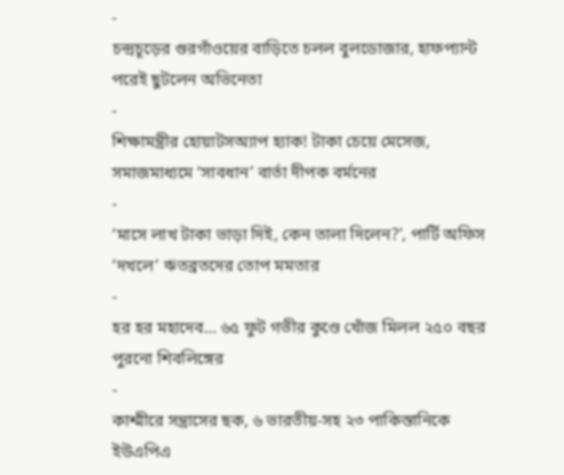-
চন্দ্রচূড়ের গুরগাঁওয়ের বাড়িতে চলল বুলডোজার, হাফপ্যান্ট পরেই ছুটলেন অভিনেতা
-
শিক্ষামন্ত্রীর হোয়াটসঅ্যাপ হ্যাক! টাকা চেয়ে মেসেজ, সমাজমাধ্যমে ‘সাবধান’ বার্তা দীপক বর্মনের
-
‘মাসে লাখ টাকা ভাড়া দিই, কেন তালা দিলেন?’, পার্টি অফিস ‘দখলে’ ঋতব্রতদের তোপ মমতার
-
হর হর মহাদেব… ৬৫ ফুট গভীর কুণ্ডে খোঁজ মিলল ২৫০ বছর পুরনো শিবলিঙ্গের
-
কাশ্মীরে সন্ত্রাসের ছক, ৬ ভারতীয়-সহ ২৩ পাকিস্তানিকে ইউএপিএ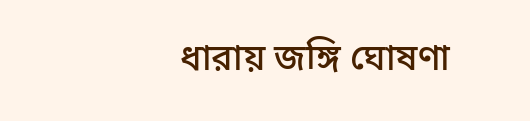ধারায় জঙ্গি ঘোষণা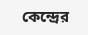কেন্দ্রের